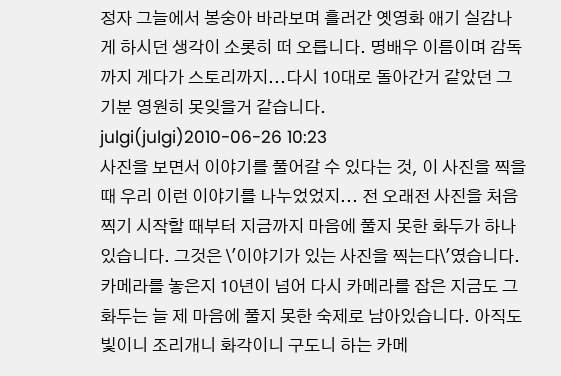정자 그늘에서 봉숭아 바라보며 흘러간 옛영화 애기 실감나게 하시던 생각이 소롯히 떠 오릅니다. 명배우 이름이며 감독까지 게다가 스토리까지...다시 10대로 돌아간거 같았던 그 기분 영원히 못잊을거 같습니다.
julgi(julgi)2010-06-26 10:23
사진을 보면서 이야기를 풀어갈 수 있다는 것, 이 사진을 찍을 때 우리 이런 이야기를 나누었었지... 전 오래전 사진을 처음 찍기 시작할 때부터 지금까지 마음에 풀지 못한 화두가 하나 있습니다. 그것은 \'이야기가 있는 사진을 찍는다\'였습니다. 카메라를 놓은지 10년이 넘어 다시 카메라를 잡은 지금도 그 화두는 늘 제 마음에 풀지 못한 숙제로 남아있습니다. 아직도 빛이니 조리개니 화각이니 구도니 하는 카메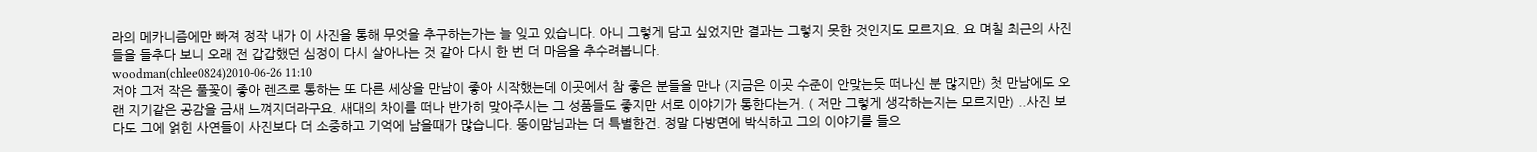라의 메카니즘에만 빠져 정작 내가 이 사진을 통해 무엇을 추구하는가는 늘 잊고 있습니다. 아니 그렇게 담고 싶었지만 결과는 그렇지 못한 것인지도 모르지요. 요 며칠 최근의 사진들을 들추다 보니 오래 전 갑갑했던 심정이 다시 살아나는 것 같아 다시 한 번 더 마음을 추수려봅니다.
woodman(chlee0824)2010-06-26 11:10
저야 그저 작은 풀꽃이 좋아 렌즈로 통하는 또 다른 세상을 만남이 좋아 시작했는데 이곳에서 참 좋은 분들을 만나 (지금은 이곳 수준이 안맞는듯 떠나신 분 많지만) 첫 만남에도 오랜 지기같은 공감을 금새 느껴지더라구요. 새대의 차이를 떠나 반가히 맞아주시는 그 성품들도 좋지만 서로 이야기가 통한다는거. ( 저만 그렇게 생각하는지는 모르지만) ..사진 보다도 그에 얽힌 사연들이 사진보다 더 소중하고 기억에 남을때가 많습니다. 뚱이맘님과는 더 특별한건. 정말 다방면에 박식하고 그의 이야기를 들으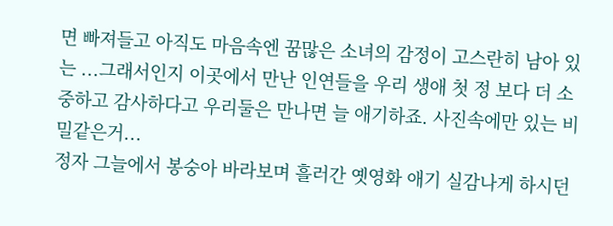면 빠져들고 아직도 마음속엔 꿈많은 소녀의 감정이 고스란히 남아 있는 ...그래서인지 이곳에서 만난 인연들을 우리 생애 첫 정 보다 더 소중하고 감사하다고 우리둘은 만나면 늘 애기하죠. 사진속에만 있는 비밀같은거...
정자 그늘에서 봉숭아 바라보며 흘러간 옛영화 애기 실감나게 하시던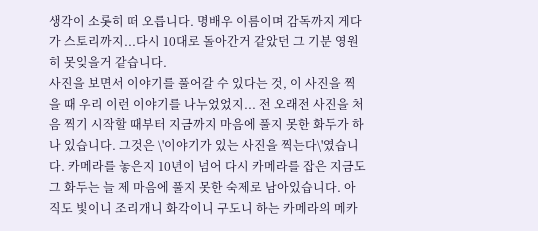생각이 소롯히 떠 오릅니다. 명배우 이름이며 감독까지 게다가 스토리까지...다시 10대로 돌아간거 같았던 그 기분 영원히 못잊을거 같습니다.
사진을 보면서 이야기를 풀어갈 수 있다는 것, 이 사진을 찍을 때 우리 이런 이야기를 나누었었지... 전 오래전 사진을 처음 찍기 시작할 때부터 지금까지 마음에 풀지 못한 화두가 하나 있습니다. 그것은 \'이야기가 있는 사진을 찍는다\'였습니다. 카메라를 놓은지 10년이 넘어 다시 카메라를 잡은 지금도 그 화두는 늘 제 마음에 풀지 못한 숙제로 남아있습니다. 아직도 빛이니 조리개니 화각이니 구도니 하는 카메라의 메카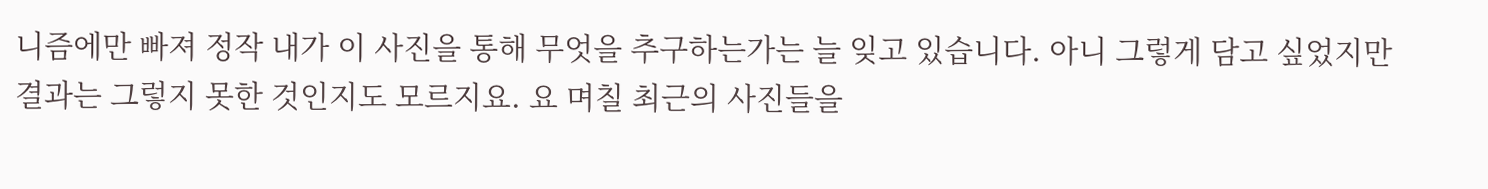니즘에만 빠져 정작 내가 이 사진을 통해 무엇을 추구하는가는 늘 잊고 있습니다. 아니 그렇게 담고 싶었지만 결과는 그렇지 못한 것인지도 모르지요. 요 며칠 최근의 사진들을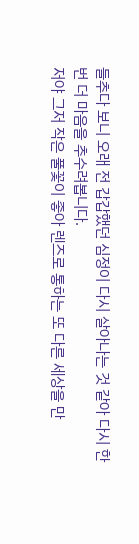들추다 보니 오래 전 갑갑했던 심정이 다시 살아나는 것 같아 다시 한 번 더 마음을 추수려봅니다.
저야 그저 작은 풀꽃이 좋아 렌즈로 통하는 또 다른 세상을 만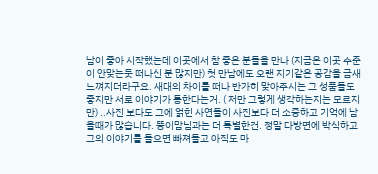남이 좋아 시작했는데 이곳에서 참 좋은 분들을 만나 (지금은 이곳 수준이 안맞는듯 떠나신 분 많지만) 첫 만남에도 오랜 지기같은 공감을 금새 느껴지더라구요. 새대의 차이를 떠나 반가히 맞아주시는 그 성품들도 좋지만 서로 이야기가 통한다는거. ( 저만 그렇게 생각하는지는 모르지만) ..사진 보다도 그에 얽힌 사연들이 사진보다 더 소중하고 기억에 남을때가 많습니다. 뚱이맘님과는 더 특별한건. 정말 다방면에 박식하고 그의 이야기를 들으면 빠져들고 아직도 마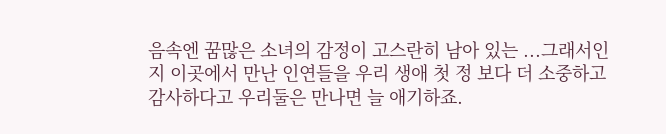음속엔 꿈많은 소녀의 감정이 고스란히 남아 있는 ...그래서인지 이곳에서 만난 인연들을 우리 생애 첫 정 보다 더 소중하고 감사하다고 우리둘은 만나면 늘 애기하죠.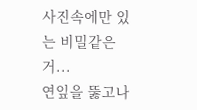사진속에만 있는 비밀같은거...
연잎을 뚫고나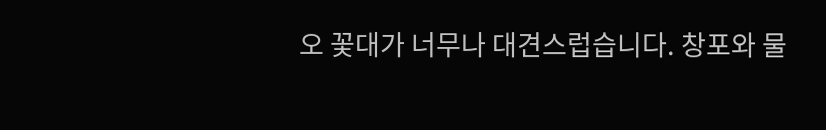오 꽃대가 너무나 대견스럽습니다. 창포와 물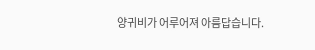양귀비가 어루어져 아름답습니다.